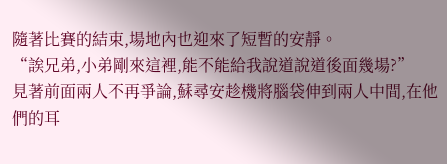隨著比賽的結束,場地內也迎來了短暫的安靜。
“誒兄弟,小弟剛來這裡,能不能給我說道說道後面幾場?”
見著前面兩人不再爭論,蘇尋安趁機將腦袋伸到兩人中間,在他們的耳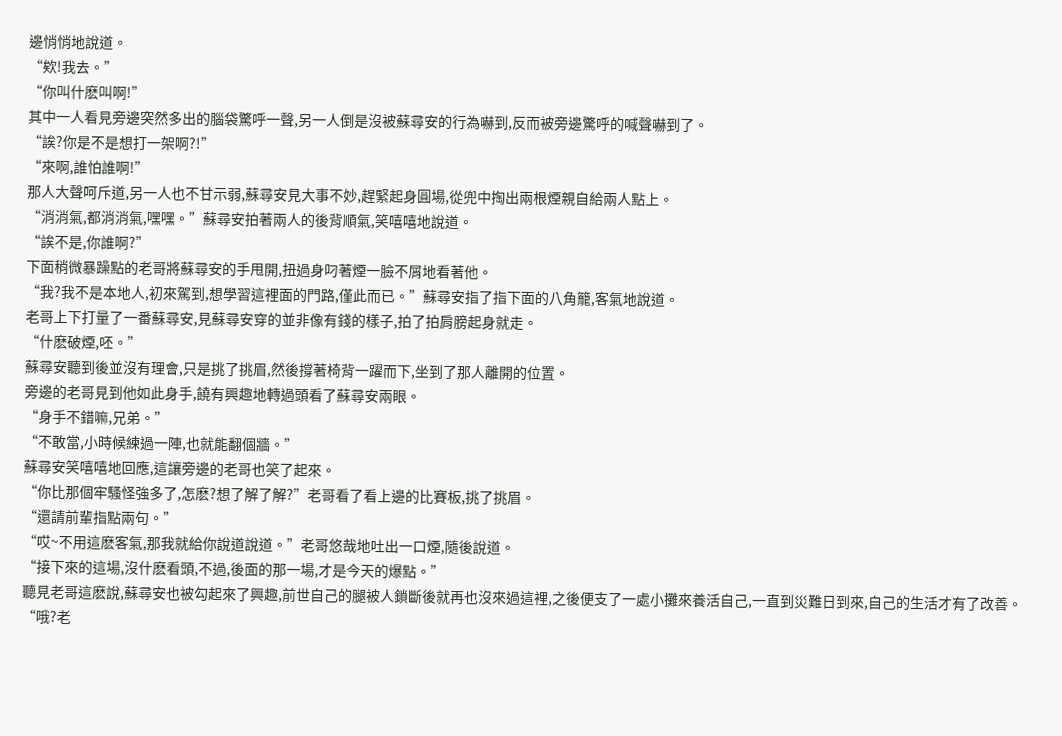邊悄悄地說道。
“欸!我去。”
“你叫什麽叫啊!”
其中一人看見旁邊突然多出的腦袋驚呼一聲,另一人倒是沒被蘇尋安的行為嚇到,反而被旁邊驚呼的喊聲嚇到了。
“誒?你是不是想打一架啊?!”
“來啊,誰怕誰啊!”
那人大聲呵斥道,另一人也不甘示弱,蘇尋安見大事不妙,趕緊起身圓場,從兜中掏出兩根煙親自給兩人點上。
“消消氣,都消消氣,嘿嘿。”蘇尋安拍著兩人的後背順氣,笑嘻嘻地說道。
“誒不是,你誰啊?”
下面稍微暴躁點的老哥將蘇尋安的手甩開,扭過身叼著煙一臉不屑地看著他。
“我?我不是本地人,初來駕到,想學習這裡面的門路,僅此而已。”蘇尋安指了指下面的八角籠,客氣地說道。
老哥上下打量了一番蘇尋安,見蘇尋安穿的並非像有錢的樣子,拍了拍肩膀起身就走。
“什麽破煙,呸。”
蘇尋安聽到後並沒有理會,只是挑了挑眉,然後撐著椅背一躍而下,坐到了那人離開的位置。
旁邊的老哥見到他如此身手,饒有興趣地轉過頭看了蘇尋安兩眼。
“身手不錯嘛,兄弟。”
“不敢當,小時候練過一陣,也就能翻個牆。”
蘇尋安笑嘻嘻地回應,這讓旁邊的老哥也笑了起來。
“你比那個牢騷怪強多了,怎麽?想了解了解?”老哥看了看上邊的比賽板,挑了挑眉。
“還請前輩指點兩句。”
“哎~不用這麽客氣,那我就給你說道說道。”老哥悠哉地吐出一口煙,隨後說道。
“接下來的這場,沒什麽看頭,不過,後面的那一場,才是今天的爆點。”
聽見老哥這麽說,蘇尋安也被勾起來了興趣,前世自己的腿被人鎖斷後就再也沒來過這裡,之後便支了一處小攤來養活自己,一直到災難日到來,自己的生活才有了改善。
“哦?老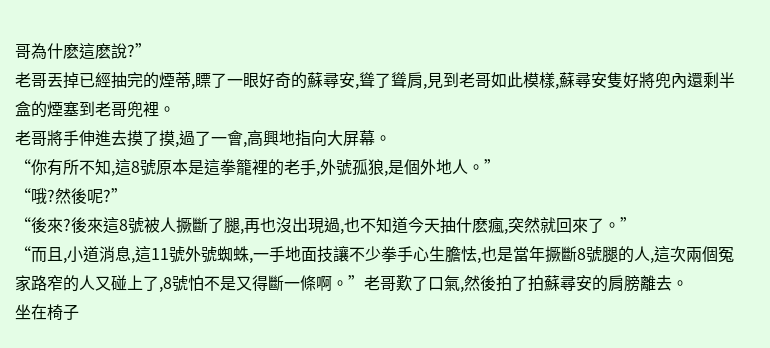哥為什麽這麽說?”
老哥丟掉已經抽完的煙蒂,瞟了一眼好奇的蘇尋安,聳了聳肩,見到老哥如此模樣,蘇尋安隻好將兜內還剩半盒的煙塞到老哥兜裡。
老哥將手伸進去摸了摸,過了一會,高興地指向大屏幕。
“你有所不知,這8號原本是這拳籠裡的老手,外號孤狼,是個外地人。”
“哦?然後呢?”
“後來?後來這8號被人撅斷了腿,再也沒出現過,也不知道今天抽什麽瘋,突然就回來了。”
“而且,小道消息,這11號外號蜘蛛,一手地面技讓不少拳手心生膽怯,也是當年撅斷8號腿的人,這次兩個冤家路窄的人又碰上了,8號怕不是又得斷一條啊。”老哥歎了口氣,然後拍了拍蘇尋安的肩膀離去。
坐在椅子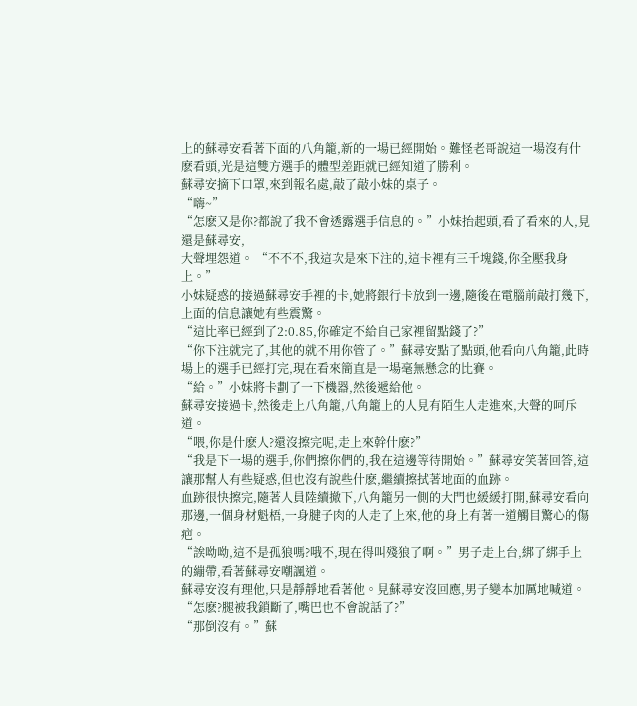上的蘇尋安看著下面的八角籠,新的一場已經開始。難怪老哥說這一場沒有什麽看頭,光是這雙方選手的體型差距就已經知道了勝利。
蘇尋安摘下口罩,來到報名處,敲了敲小妹的桌子。
“嗨~”
“怎麽又是你?都說了我不會透露選手信息的。”小妹抬起頭,看了看來的人,見還是蘇尋安,
大聲埋怨道。 “不不不,我這次是來下注的,這卡裡有三千塊錢,你全壓我身上。”
小妹疑惑的接過蘇尋安手裡的卡,她將銀行卡放到一邊,隨後在電腦前敲打幾下,上面的信息讓她有些震驚。
“這比率已經到了2:0.85,你確定不給自己家裡留點錢了?”
“你下注就完了,其他的就不用你管了。”蘇尋安點了點頭,他看向八角籠,此時場上的選手已經打完,現在看來簡直是一場毫無懸念的比賽。
“給。”小妹將卡劃了一下機器,然後遞給他。
蘇尋安接過卡,然後走上八角籠,八角籠上的人見有陌生人走進來,大聲的呵斥道。
“喂,你是什麽人?還沒擦完呢,走上來幹什麽?”
“我是下一場的選手,你們擦你們的,我在這邊等待開始。”蘇尋安笑著回答,這讓那幫人有些疑惑,但也沒有說些什麽,繼續擦拭著地面的血跡。
血跡很快擦完,隨著人員陸續撤下,八角籠另一側的大門也緩緩打開,蘇尋安看向那邊,一個身材魁梧,一身腱子肉的人走了上來,他的身上有著一道觸目驚心的傷疤。
“誒呦呦,這不是孤狼嗎?哦不,現在得叫殘狼了啊。”男子走上台,綁了綁手上的繃帶,看著蘇尋安嘲諷道。
蘇尋安沒有理他,只是靜靜地看著他。見蘇尋安沒回應,男子變本加厲地喊道。
“怎麽?腿被我鎖斷了,嘴巴也不會說話了?”
“那倒沒有。”蘇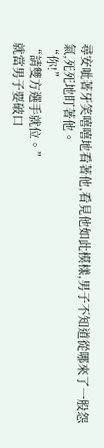尋安呲著牙笑嘻嘻地看著他,看見他如此模樣,男子不知道從哪來了一股怨氣,死死地盯著他。
“你!”
“請雙方選手就位。”
就當男子要破口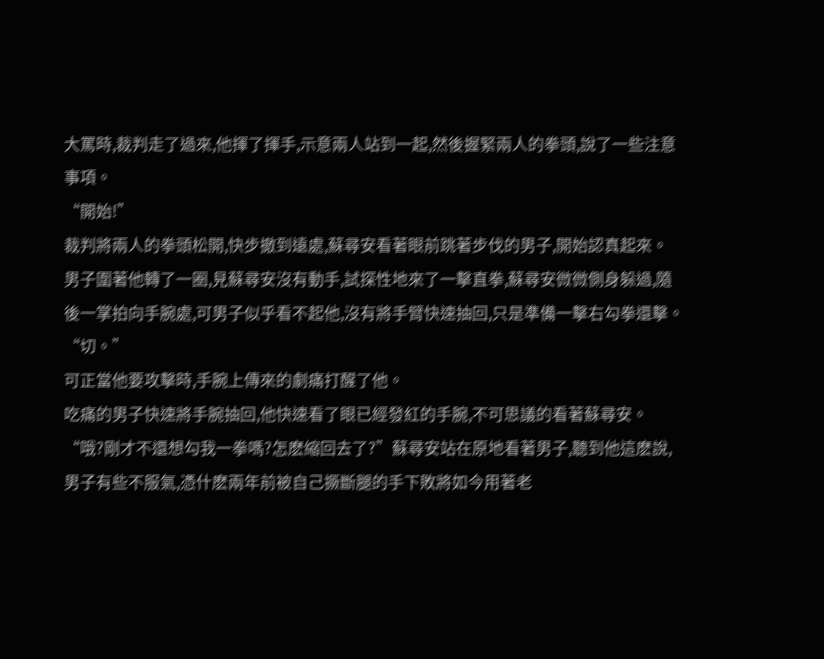大罵時,裁判走了過來,他揮了揮手,示意兩人站到一起,然後握緊兩人的拳頭,說了一些注意事項。
“開始!”
裁判將兩人的拳頭松開,快步撤到遠處,蘇尋安看著眼前跳著步伐的男子,開始認真起來。
男子圍著他轉了一圈,見蘇尋安沒有動手,試探性地來了一擊直拳,蘇尋安微微側身躲過,隨後一掌拍向手腕處,可男子似乎看不起他,沒有將手臂快速抽回,只是準備一擊右勾拳還擊。
“切。”
可正當他要攻擊時,手腕上傳來的劇痛打醒了他。
吃痛的男子快速將手腕抽回,他快速看了眼已經發紅的手腕,不可思議的看著蘇尋安。
“哦?剛才不還想勾我一拳嗎?怎麽縮回去了?”蘇尋安站在原地看著男子,聽到他這麽說,男子有些不服氣,憑什麽兩年前被自己撅斷腿的手下敗將如今用著老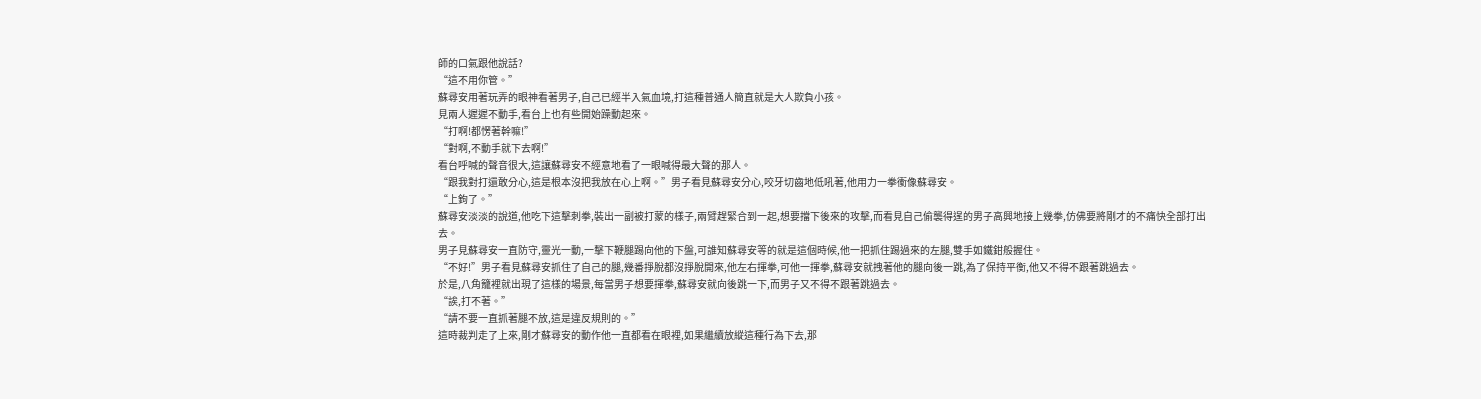師的口氣跟他說話?
“這不用你管。”
蘇尋安用著玩弄的眼神看著男子,自己已經半入氣血境,打這種普通人簡直就是大人欺負小孩。
見兩人遲遲不動手,看台上也有些開始躁動起來。
“打啊!都愣著幹嘛!”
“對啊,不動手就下去啊!”
看台呼喊的聲音很大,這讓蘇尋安不經意地看了一眼喊得最大聲的那人。
“跟我對打還敢分心,這是根本沒把我放在心上啊。”男子看見蘇尋安分心,咬牙切齒地低吼著,他用力一拳衝像蘇尋安。
“上鉤了。”
蘇尋安淡淡的說道,他吃下這擊刺拳,裝出一副被打蒙的樣子,兩臂趕緊合到一起,想要擋下後來的攻擊,而看見自己偷襲得逞的男子高興地接上幾拳,仿佛要將剛才的不痛快全部打出去。
男子見蘇尋安一直防守,靈光一動,一擊下鞭腿踢向他的下盤,可誰知蘇尋安等的就是這個時候,他一把抓住踢過來的左腿,雙手如鐵鉗般握住。
“不好!”男子看見蘇尋安抓住了自己的腿,幾番掙脫都沒掙脫開來,他左右揮拳,可他一揮拳,蘇尋安就拽著他的腿向後一跳,為了保持平衡,他又不得不跟著跳過去。
於是,八角籠裡就出現了這樣的場景,每當男子想要揮拳,蘇尋安就向後跳一下,而男子又不得不跟著跳過去。
“誒,打不著。”
“請不要一直抓著腿不放,這是違反規則的。”
這時裁判走了上來,剛才蘇尋安的動作他一直都看在眼裡,如果繼續放縱這種行為下去,那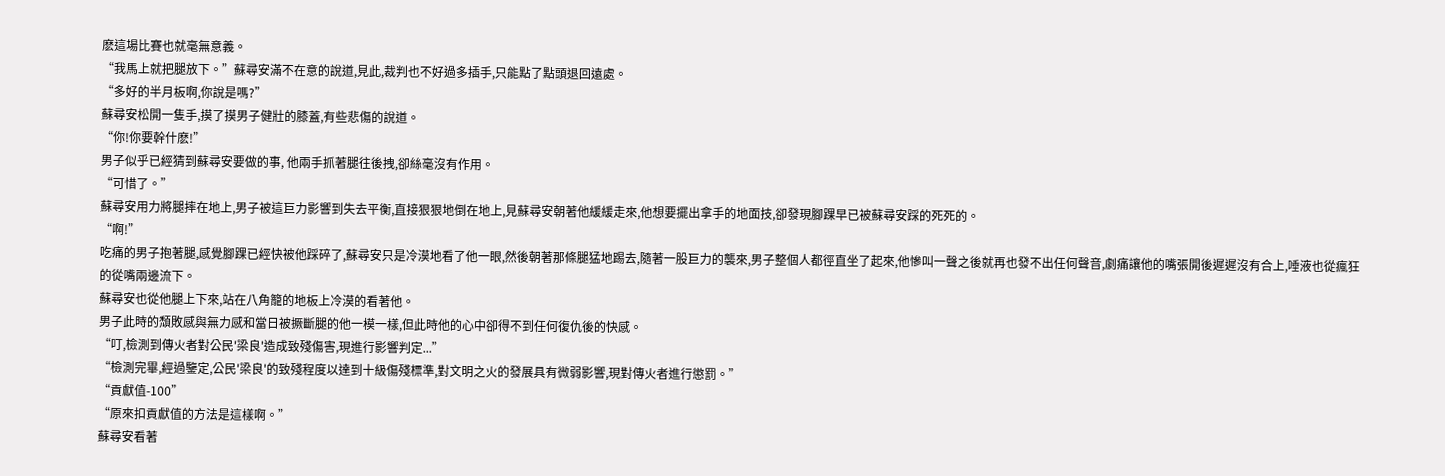麽這場比賽也就毫無意義。
“我馬上就把腿放下。”蘇尋安滿不在意的說道,見此,裁判也不好過多插手,只能點了點頭退回遠處。
“多好的半月板啊,你說是嗎?”
蘇尋安松開一隻手,摸了摸男子健壯的膝蓋,有些悲傷的說道。
“你!你要幹什麽!”
男子似乎已經猜到蘇尋安要做的事, 他兩手抓著腿往後拽,卻絲毫沒有作用。
“可惜了。”
蘇尋安用力將腿摔在地上,男子被這巨力影響到失去平衡,直接狠狠地倒在地上,見蘇尋安朝著他緩緩走來,他想要擺出拿手的地面技,卻發現腳踝早已被蘇尋安踩的死死的。
“啊!”
吃痛的男子抱著腿,感覺腳踝已經快被他踩碎了,蘇尋安只是冷漠地看了他一眼,然後朝著那條腿猛地踢去,隨著一股巨力的襲來,男子整個人都徑直坐了起來,他慘叫一聲之後就再也發不出任何聲音,劇痛讓他的嘴張開後遲遲沒有合上,唾液也從瘋狂的從嘴兩邊流下。
蘇尋安也從他腿上下來,站在八角籠的地板上冷漠的看著他。
男子此時的頹敗感與無力感和當日被撅斷腿的他一模一樣,但此時他的心中卻得不到任何復仇後的快感。
“叮,檢測到傳火者對公民'梁良'造成致殘傷害,現進行影響判定...”
“檢測完畢,經過鑒定,公民'梁良'的致殘程度以達到十級傷殘標準,對文明之火的發展具有微弱影響,現對傳火者進行懲罰。”
“貢獻值-100”
“原來扣貢獻值的方法是這樣啊。”
蘇尋安看著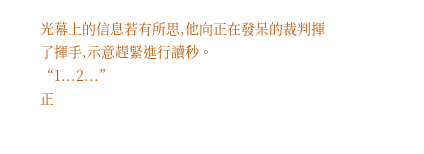光幕上的信息若有所思,他向正在發呆的裁判揮了揮手,示意趕緊進行讀秒。
“1...2...”
正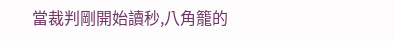當裁判剛開始讀秒,八角籠的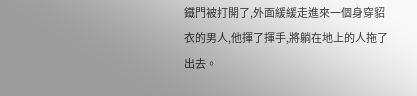鐵門被打開了,外面緩緩走進來一個身穿貂衣的男人,他揮了揮手,將躺在地上的人拖了出去。